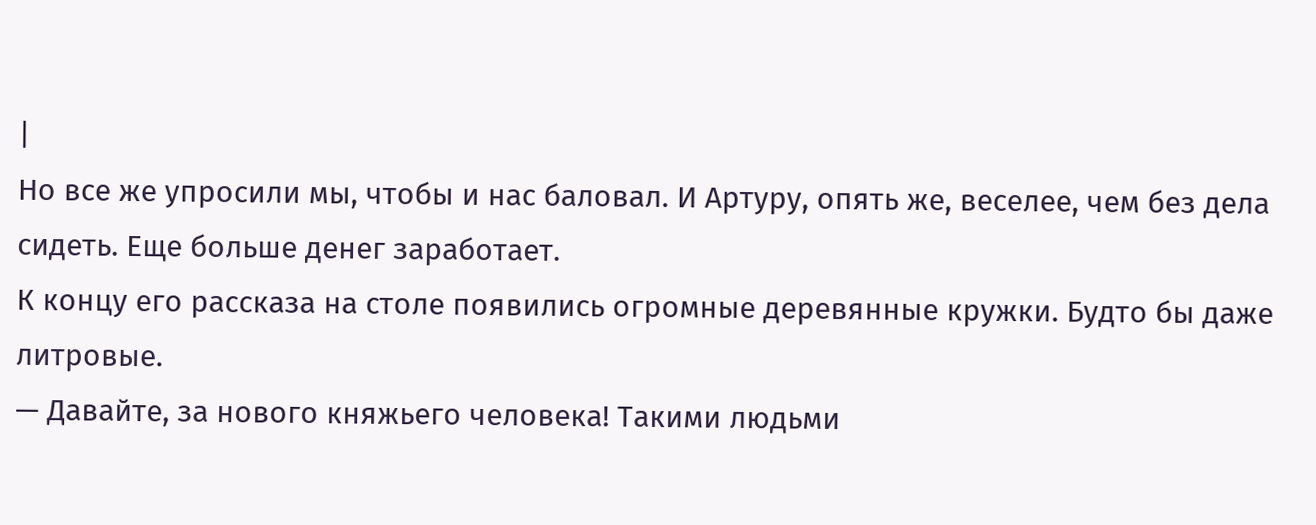|
Но все же упросили мы, чтобы и нас баловал. И Артуру, опять же, веселее, чем без дела сидеть. Еще больше денег заработает.
К концу его рассказа на столе появились огромные деревянные кружки. Будто бы даже литровые.
— Давайте, за нового княжьего человека! Такими людьми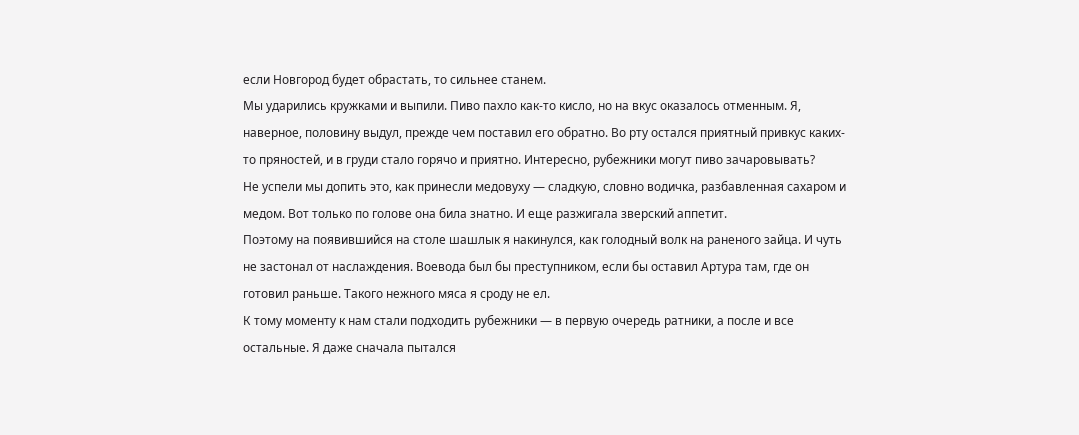если Новгород будет обрастать, то сильнее станем.
Мы ударились кружками и выпили. Пиво пахло как-то кисло, но на вкус оказалось отменным. Я, наверное, половину выдул, прежде чем поставил его обратно. Во рту остался приятный привкус каких-то пряностей, и в груди стало горячо и приятно. Интересно, рубежники могут пиво зачаровывать?
Не успели мы допить это, как принесли медовуху — сладкую, словно водичка, разбавленная сахаром и медом. Вот только по голове она била знатно. И еще разжигала зверский аппетит.
Поэтому на появившийся на столе шашлык я накинулся, как голодный волк на раненого зайца. И чуть не застонал от наслаждения. Воевода был бы преступником, если бы оставил Артура там, где он готовил раньше. Такого нежного мяса я сроду не ел.
К тому моменту к нам стали подходить рубежники — в первую очередь ратники, а после и все остальные. Я даже сначала пытался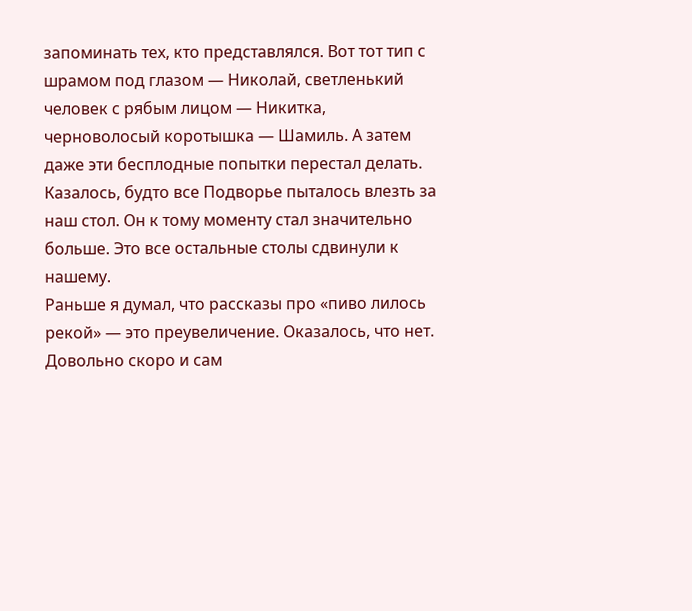запоминать тех, кто представлялся. Вот тот тип с шрамом под глазом — Николай, светленький человек с рябым лицом — Никитка, черноволосый коротышка — Шамиль. А затем даже эти бесплодные попытки перестал делать. Казалось, будто все Подворье пыталось влезть за наш стол. Он к тому моменту стал значительно больше. Это все остальные столы сдвинули к нашему.
Раньше я думал, что рассказы про «пиво лилось рекой» — это преувеличение. Оказалось, что нет. Довольно скоро и сам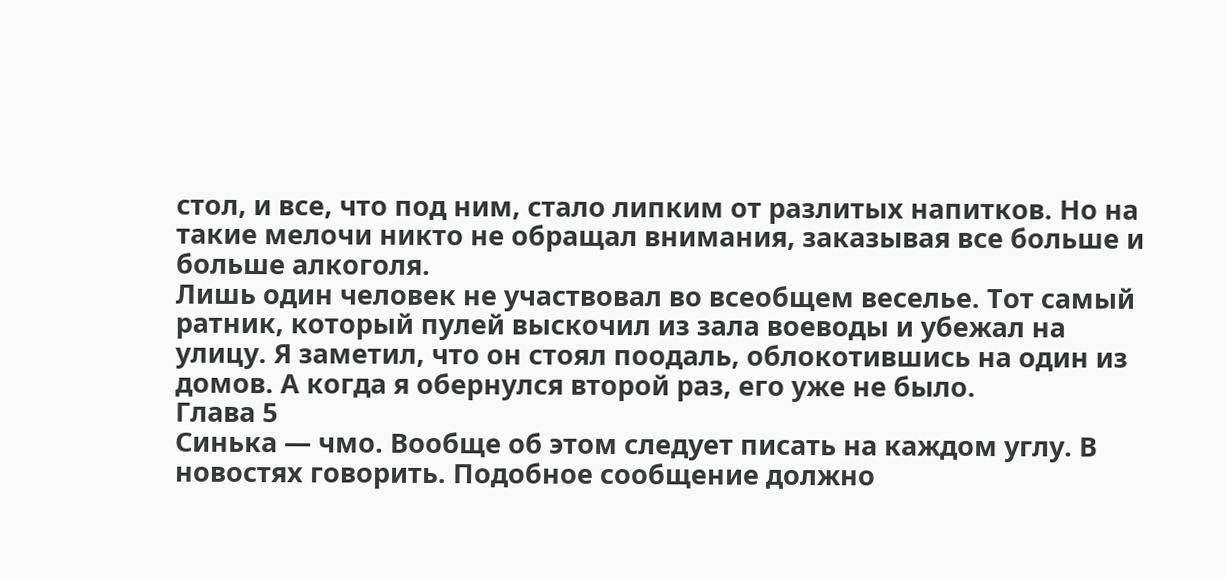стол, и все, что под ним, стало липким от разлитых напитков. Но на такие мелочи никто не обращал внимания, заказывая все больше и больше алкоголя.
Лишь один человек не участвовал во всеобщем веселье. Тот самый ратник, который пулей выскочил из зала воеводы и убежал на улицу. Я заметил, что он стоял поодаль, облокотившись на один из домов. А когда я обернулся второй раз, его уже не было.
Глава 5
Синька — чмо. Вообще об этом следует писать на каждом углу. В новостях говорить. Подобное сообщение должно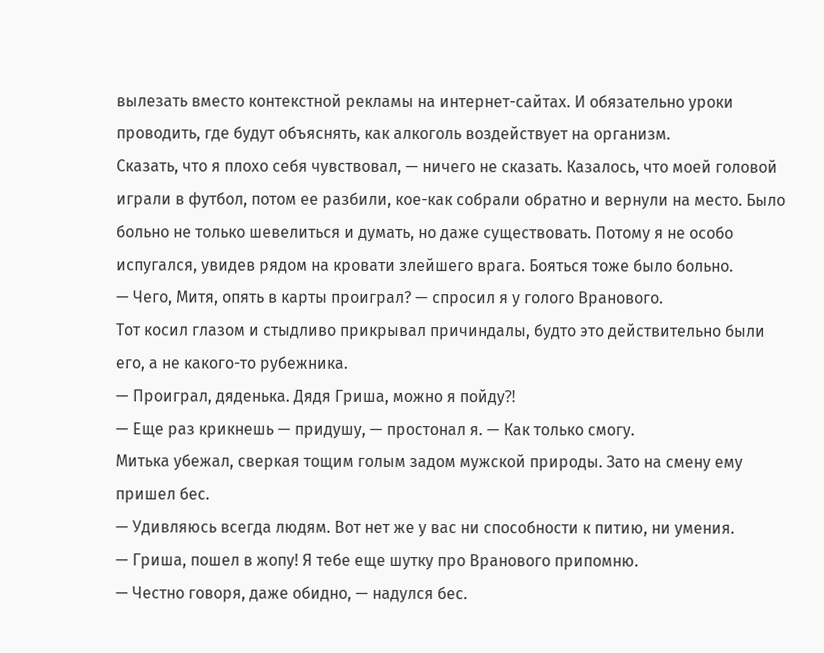вылезать вместо контекстной рекламы на интернет-сайтах. И обязательно уроки проводить, где будут объяснять, как алкоголь воздействует на организм.
Сказать, что я плохо себя чувствовал, — ничего не сказать. Казалось, что моей головой играли в футбол, потом ее разбили, кое-как собрали обратно и вернули на место. Было больно не только шевелиться и думать, но даже существовать. Потому я не особо испугался, увидев рядом на кровати злейшего врага. Бояться тоже было больно.
— Чего, Митя, опять в карты проиграл? — спросил я у голого Вранового.
Тот косил глазом и стыдливо прикрывал причиндалы, будто это действительно были его, а не какого-то рубежника.
— Проиграл, дяденька. Дядя Гриша, можно я пойду⁈
— Еще раз крикнешь — придушу, — простонал я. — Как только смогу.
Митька убежал, сверкая тощим голым задом мужской природы. Зато на смену ему пришел бес.
— Удивляюсь всегда людям. Вот нет же у вас ни способности к питию, ни умения.
— Гриша, пошел в жопу! Я тебе еще шутку про Вранового припомню.
— Честно говоря, даже обидно, — надулся бес.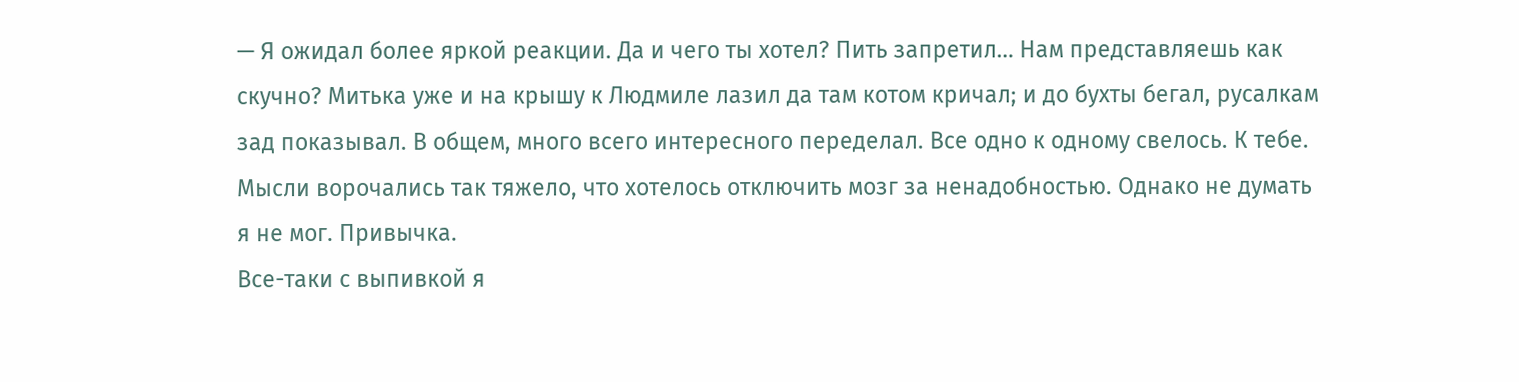— Я ожидал более яркой реакции. Да и чего ты хотел? Пить запретил… Нам представляешь как скучно? Митька уже и на крышу к Людмиле лазил да там котом кричал; и до бухты бегал, русалкам зад показывал. В общем, много всего интересного переделал. Все одно к одному свелось. К тебе.
Мысли ворочались так тяжело, что хотелось отключить мозг за ненадобностью. Однако не думать я не мог. Привычка.
Все-таки с выпивкой я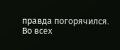правда погорячился. Во всех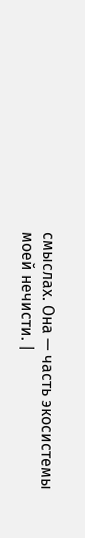смыслах. Она — часть экосистемы моей нечисти. |